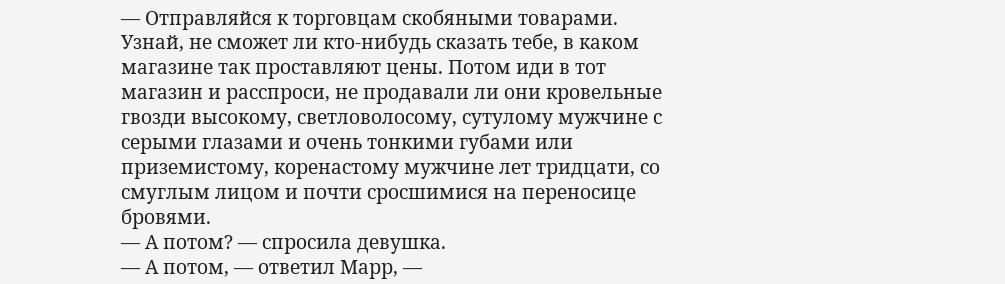— Отправляйся к торговцам скобяными товарами. Узнай, не сможет ли кто-нибудь сказать тебе, в каком магазине так проставляют цены. Потом иди в тот магазин и расспроси, не продавали ли они кровельные гвозди высокому, светловолосому, сутулому мужчине с серыми глазами и очень тонкими губами или приземистому, коренастому мужчине лет тридцати, со смуглым лицом и почти сросшимися на переносице бровями.
— А потом? — спросила девушка.
— А потом, — ответил Марр, —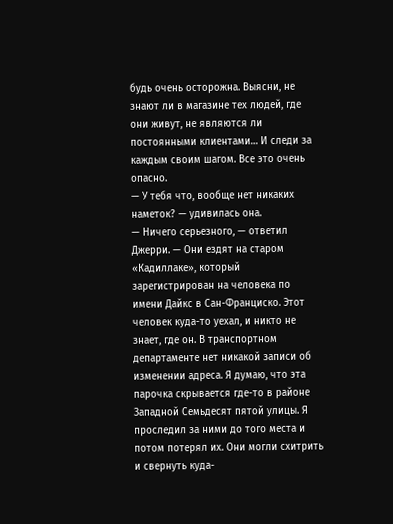будь очень осторожна. Выясни, не знают ли в магазине тех людей, где они живут, не являются ли постоянными клиентами… И следи за каждым своим шагом. Все это очень опасно.
— У тебя что, вообще нет никаких наметок? — удивилась она.
— Ничего серьезного, — ответил Джерри. — Они ездят на старом «Кадиллаке», который зарегистрирован на человека по имени Дайкс в Сан-Франциско. Этот человек куда-то уехал, и никто не знает, где он. В транспортном департаменте нет никакой записи об изменении адреса. Я думаю, что эта парочка скрывается где-то в районе Западной Семьдесят пятой улицы. Я проследил за ними до того места и потом потерял их. Они могли схитрить и свернуть куда-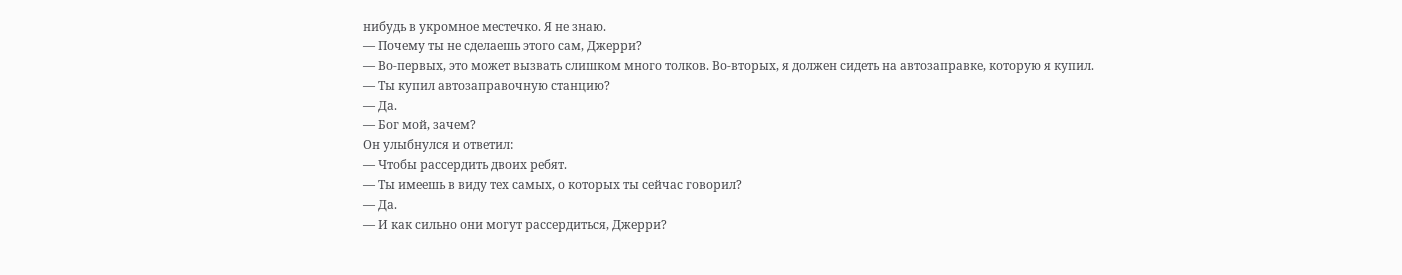нибудь в укромное местечко. Я не знаю.
— Почему ты не сделаешь этого сам, Джерри?
— Во-первых, это может вызвать слишком много толков. Во-вторых, я должен сидеть на автозаправке, которую я купил.
— Ты купил автозаправочную станцию?
— Да.
— Бог мой, зачем?
Он улыбнулся и ответил:
— Чтобы рассердить двоих ребят.
— Ты имеешь в виду тех самых, о которых ты сейчас говорил?
— Да.
— И как сильно они могут рассердиться, Джерри?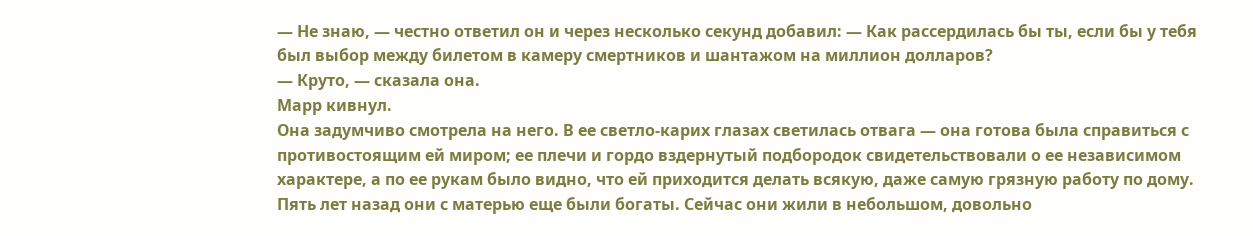— Не знаю, — честно ответил он и через несколько секунд добавил: — Как рассердилась бы ты, если бы у тебя был выбор между билетом в камеру смертников и шантажом на миллион долларов?
— Круто, — сказала она.
Марр кивнул.
Она задумчиво смотрела на него. В ее светло-карих глазах светилась отвага — она готова была справиться с противостоящим ей миром; ее плечи и гордо вздернутый подбородок свидетельствовали о ее независимом характере, а по ее рукам было видно, что ей приходится делать всякую, даже самую грязную работу по дому.
Пять лет назад они с матерью еще были богаты. Сейчас они жили в небольшом, довольно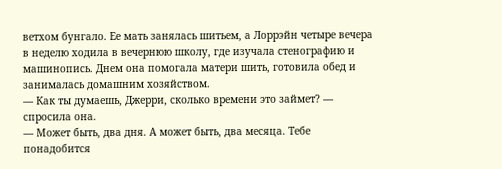ветхом бунгало. Ее мать занялась шитьем, а Лоррэйн четыре вечера в неделю ходила в вечернюю школу, где изучала стенографию и машинопись. Днем она помогала матери шить, готовила обед и занималась домашним хозяйством.
— Как ты думаешь, Джерри, сколько времени это займет? — спросила она.
— Может быть, два дня. А может быть, два месяца. Тебе понадобится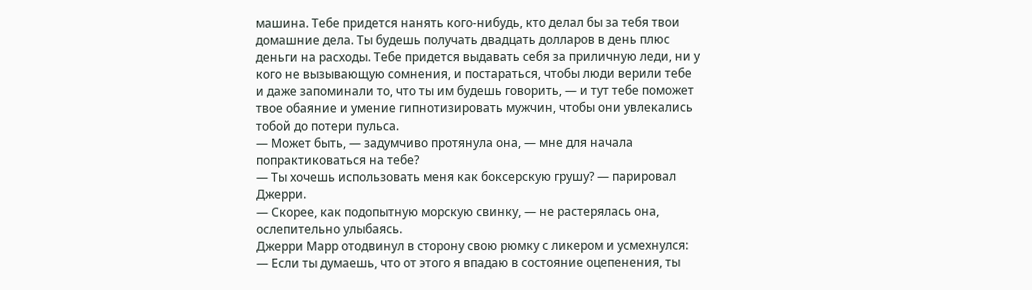машина. Тебе придется нанять кого-нибудь, кто делал бы за тебя твои домашние дела. Ты будешь получать двадцать долларов в день плюс деньги на расходы. Тебе придется выдавать себя за приличную леди, ни у кого не вызывающую сомнения, и постараться, чтобы люди верили тебе и даже запоминали то, что ты им будешь говорить, — и тут тебе поможет твое обаяние и умение гипнотизировать мужчин, чтобы они увлекались тобой до потери пульса.
— Может быть, — задумчиво протянула она, — мне для начала попрактиковаться на тебе?
— Ты хочешь использовать меня как боксерскую грушу? — парировал Джерри.
— Скорее, как подопытную морскую свинку, — не растерялась она, ослепительно улыбаясь.
Джерри Марр отодвинул в сторону свою рюмку с ликером и усмехнулся:
— Если ты думаешь, что от этого я впадаю в состояние оцепенения, ты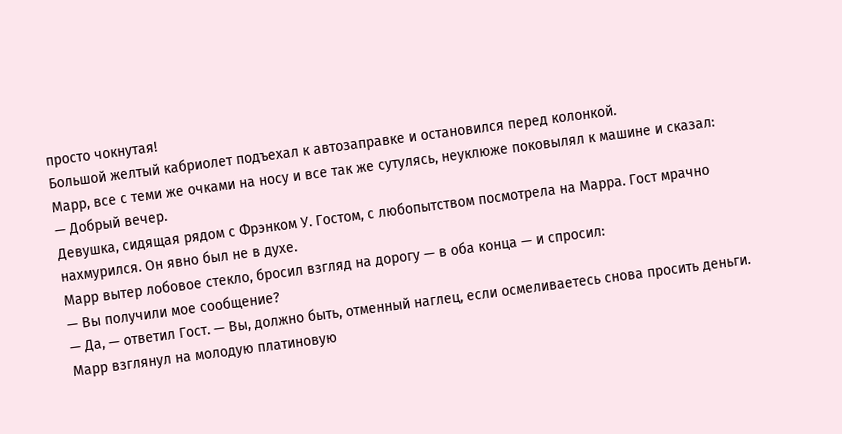просто чокнутая!
Большой желтый кабриолет подъехал к автозаправке и остановился перед колонкой.
Марр, все с теми же очками на носу и все так же сутулясь, неуклюже поковылял к машине и сказал:
— Добрый вечер.
Девушка, сидящая рядом с Фрэнком У. Гостом, с любопытством посмотрела на Марра. Гост мрачно нахмурился. Он явно был не в духе.
Марр вытер лобовое стекло, бросил взгляд на дорогу — в оба конца — и спросил:
— Вы получили мое сообщение?
— Да, — ответил Гост. — Вы, должно быть, отменный наглец, если осмеливаетесь снова просить деньги.
Марр взглянул на молодую платиновую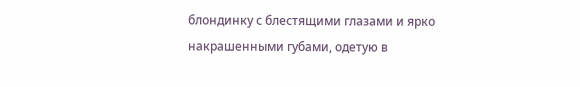блондинку с блестящими глазами и ярко накрашенными губами, одетую в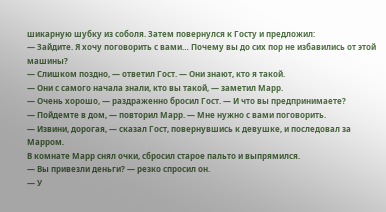шикарную шубку из соболя. Затем повернулся к Госту и предложил:
— Зайдите. Я хочу поговорить с вами… Почему вы до сих пор не избавились от этой машины?
— Слишком поздно, — ответил Гост. — Они знают, кто я такой.
— Они с самого начала знали, кто вы такой, — заметил Марр.
— Очень хорошо, — раздраженно бросил Гост. — И что вы предпринимаете?
— Пойдемте в дом, — повторил Марр. — Мне нужно с вами поговорить.
— Извини, дорогая, — сказал Гост, повернувшись к девушке, и последовал за Марром.
В комнате Марр снял очки, сбросил старое пальто и выпрямился.
— Вы привезли деньги? — резко спросил он.
— У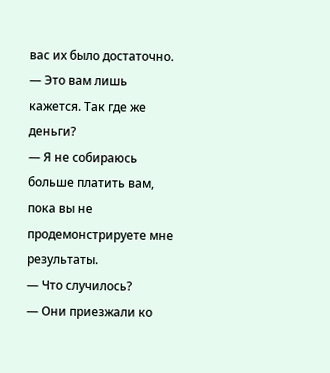вас их было достаточно.
— Это вам лишь кажется. Так где же деньги?
— Я не собираюсь больше платить вам, пока вы не продемонстрируете мне результаты.
— Что случилось?
— Они приезжали ко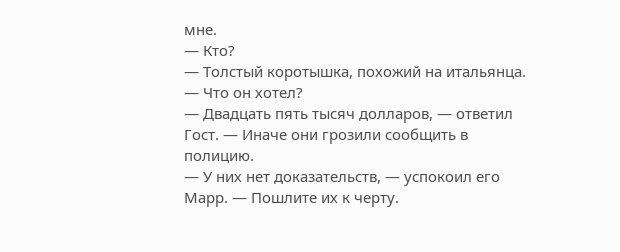мне.
— Кто?
— Толстый коротышка, похожий на итальянца.
— Что он хотел?
— Двадцать пять тысяч долларов, — ответил Гост. — Иначе они грозили сообщить в полицию.
— У них нет доказательств, — успокоил его Марр. — Пошлите их к черту.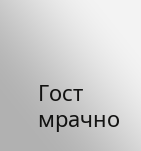Гост мрачно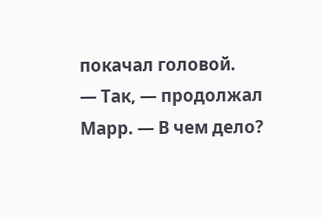покачал головой.
— Так, — продолжал Марр. — В чем дело?